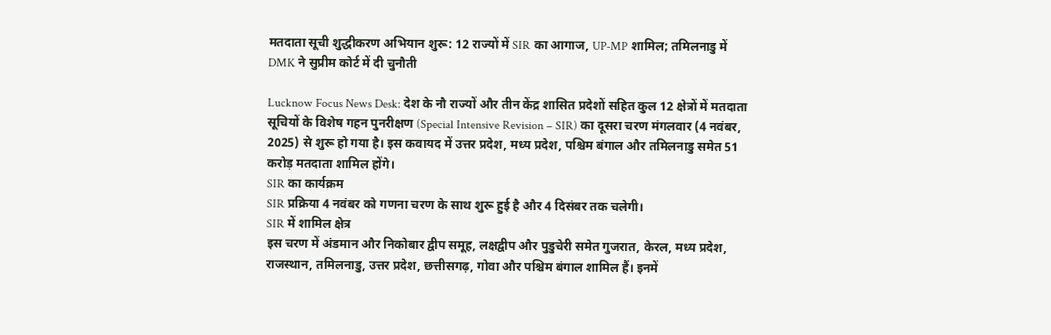मतदाता सूची शुद्धीकरण अभियान शुरू: 12 राज्यों में SIR का आगाज, UP-MP शामिल; तमिलनाडु में DMK ने सुप्रीम कोर्ट में दी चुनौती

Lucknow Focus News Desk: देश के नौ राज्यों और तीन केंद्र शासित प्रदेशों सहित कुल 12 क्षेत्रों में मतदाता सूचियों के विशेष गहन पुनरीक्षण (Special Intensive Revision – SIR) का दूसरा चरण मंगलवार (4 नवंबर, 2025) से शुरू हो गया है। इस कवायद में उत्तर प्रदेश, मध्य प्रदेश, पश्चिम बंगाल और तमिलनाडु समेत 51 करोड़ मतदाता शामिल होंगे।
SIR का कार्यक्रम
SIR प्रक्रिया 4 नवंबर को गणना चरण के साथ शुरू हुई है और 4 दिसंबर तक चलेगी।
SIR में शामिल क्षेत्र
इस चरण में अंडमान और निकोबार द्वीप समूह, लक्षद्वीप और पुडुचेरी समेत गुजरात, केरल, मध्य प्रदेश, राजस्थान, तमिलनाडु, उत्तर प्रदेश, छत्तीसगढ़, गोवा और पश्चिम बंगाल शामिल हैं। इनमें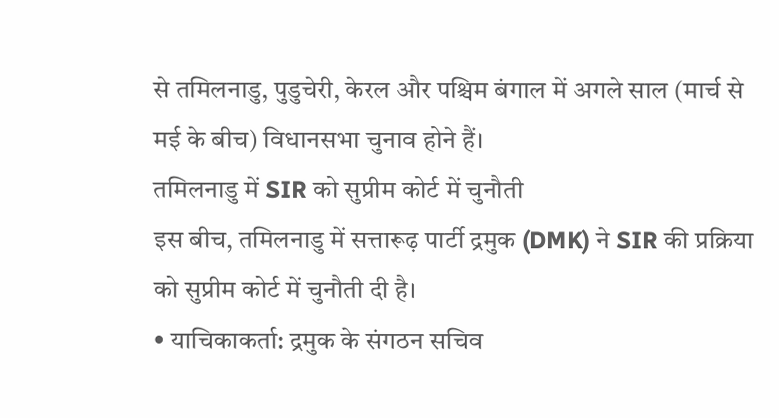से तमिलनाडु, पुडुचेरी, केरल और पश्चिम बंगाल में अगले साल (मार्च से मई के बीच) विधानसभा चुनाव होने हैं।
तमिलनाडु में SIR को सुप्रीम कोर्ट में चुनौती
इस बीच, तमिलनाडु में सत्तारूढ़ पार्टी द्रमुक (DMK) ने SIR की प्रक्रिया को सुप्रीम कोर्ट में चुनौती दी है।
• याचिकाकर्ता: द्रमुक के संगठन सचिव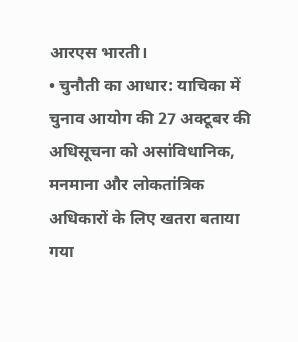आरएस भारती।
• चुनौती का आधार: याचिका में चुनाव आयोग की 27 अक्टूबर की अधिसूचना को असांविधानिक, मनमाना और लोकतांत्रिक अधिकारों के लिए खतरा बताया गया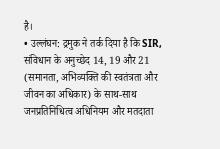है।
• उल्लंघन: द्रमुक ने तर्क दिया है कि SIR, संविधान के अनुच्छेद 14, 19 और 21 (समानता, अभिव्यक्ति की स्वतंत्रता और जीवन का अधिकार) के साथ-साथ जनप्रतिनिधित्व अधिनियम और मतदाता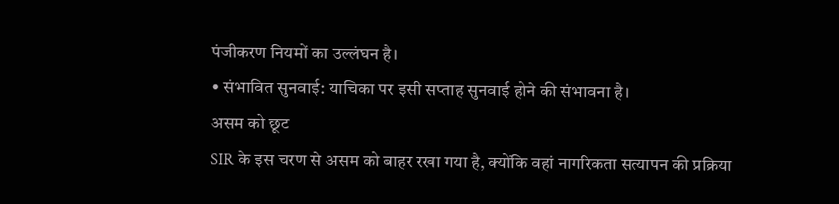पंजीकरण नियमों का उल्लंघन है।
• संभावित सुनवाई: याचिका पर इसी सप्ताह सुनवाई होने की संभावना है।
असम को छूट
SIR के इस चरण से असम को बाहर रखा गया है, क्योंकि वहां नागरिकता सत्यापन की प्रक्रिया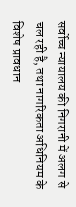सर्वोच्च न्यायालय की निगरानी में अलग से चल रही है, तथा नागरिकता अधिनियम के विशेष प्रावधान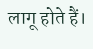लागू होते हैं।